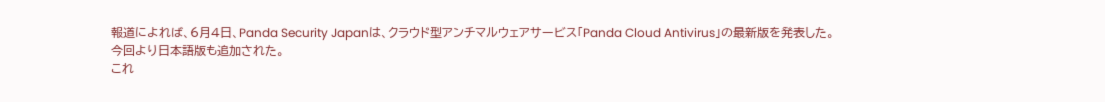報道によれば、6月4日、Panda Security Japanは、クラウド型アンチマルウェアサービス「Panda Cloud Antivirus」の最新版を発表した。
今回より日本語版も追加された。
これ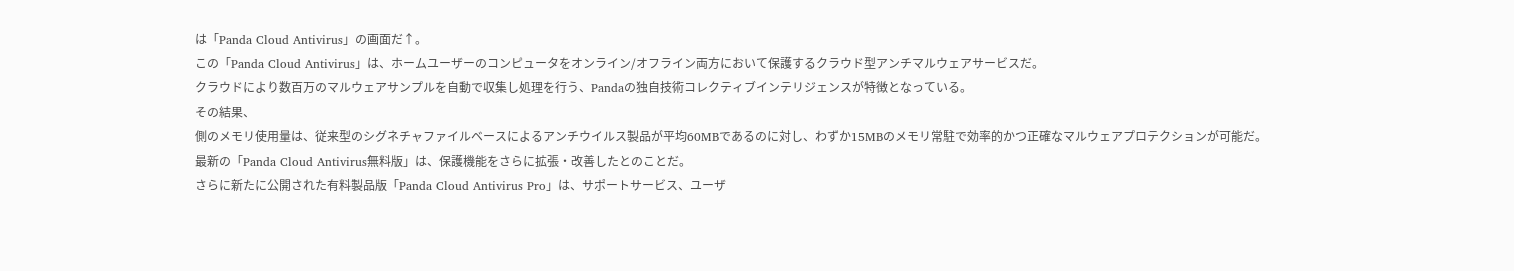は「Panda Cloud Antivirus」の画面だ↑。
この「Panda Cloud Antivirus」は、ホームユーザーのコンピュータをオンライン/オフライン両方において保護するクラウド型アンチマルウェアサービスだ。
クラウドにより数百万のマルウェアサンプルを自動で収集し処理を行う、Pandaの独自技術コレクティブインテリジェンスが特徴となっている。
その結果、
側のメモリ使用量は、従来型のシグネチャファイルベースによるアンチウイルス製品が平均60MBであるのに対し、わずか15MBのメモリ常駐で効率的かつ正確なマルウェアプロテクションが可能だ。
最新の「Panda Cloud Antivirus無料版」は、保護機能をさらに拡張・改善したとのことだ。
さらに新たに公開された有料製品版「Panda Cloud Antivirus Pro」は、サポートサービス、ユーザ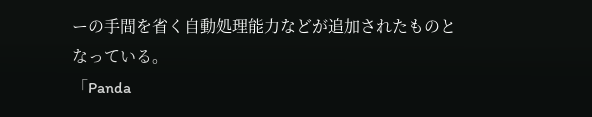ーの手間を省く自動処理能力などが追加されたものとなっている。
「Panda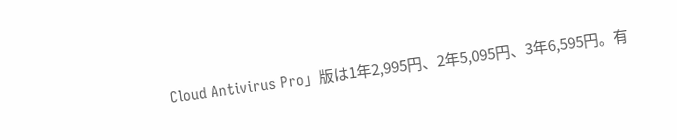Cloud Antivirus Pro」版は1年2,995円、2年5,095円、3年6,595円。有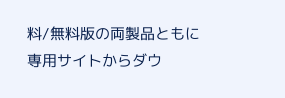料/無料版の両製品ともに専用サイトからダウ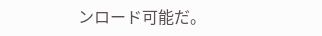ンロード可能だ。